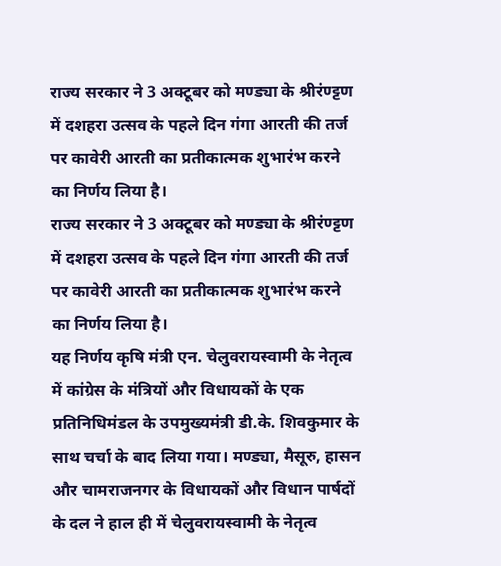राज्य सरकार ने 3 अक्टूबर को मण्ड्या के श्रीरंण्ट्टण में दशहरा उत्सव के पहले दिन गंगा आरती की तर्ज पर कावेरी आरती का प्रतीकात्मक शुभारंभ करने का निर्णय लिया है।
राज्य सरकार ने 3 अक्टूबर को मण्ड्या के श्रीरंण्ट्टण में दशहरा उत्सव के पहले दिन गंगा आरती की तर्ज पर कावेरी आरती का प्रतीकात्मक शुभारंभ करने का निर्णय लिया है।
यह निर्णय कृषि मंत्री एन. चेलुवरायस्वामी के नेतृत्व में कांग्रेस के मंत्रियों और विधायकों के एक प्रतिनिधिमंडल के उपमुख्यमंत्री डी.के. शिवकुमार के साथ चर्चा के बाद लिया गया। मण्ड्या, मैसूरु, हासन और चामराजनगर के विधायकों और विधान पार्षदों के दल ने हाल ही में चेलुवरायस्वामी के नेतृत्व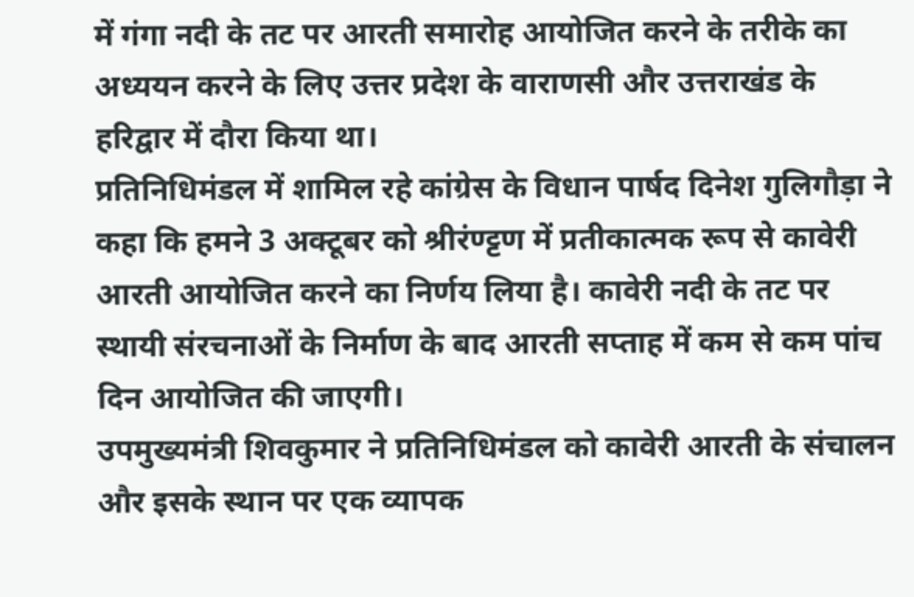में गंगा नदी के तट पर आरती समारोह आयोजित करने के तरीके का अध्ययन करने के लिए उत्तर प्रदेश के वाराणसी और उत्तराखंड के हरिद्वार में दौरा किया था।
प्रतिनिधिमंडल में शामिल रहे कांग्रेस के विधान पार्षद दिनेश गुलिगौड़ा ने कहा कि हमने 3 अक्टूबर को श्रीरंण्ट्टण में प्रतीकात्मक रूप से कावेरी आरती आयोजित करने का निर्णय लिया है। कावेरी नदी के तट पर स्थायी संरचनाओं के निर्माण के बाद आरती सप्ताह में कम से कम पांच दिन आयोजित की जाएगी।
उपमुख्यमंत्री शिवकुमार ने प्रतिनिधिमंडल को कावेरी आरती के संचालन और इसके स्थान पर एक व्यापक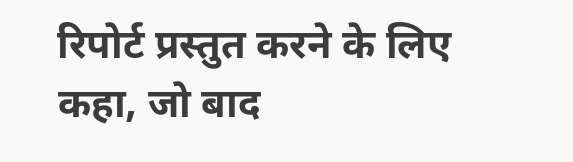रिपोर्ट प्रस्तुत करने के लिए कहा, जो बाद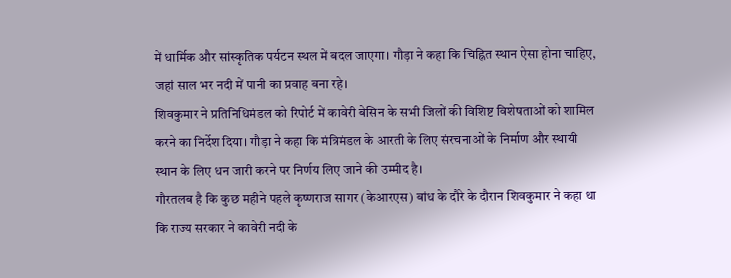में धार्मिक और सांस्कृतिक पर्यटन स्थल में बदल जाएगा। गौड़ा ने कहा कि चिह्नित स्थान ऐसा होना चाहिए, जहां साल भर नदी में पानी का प्रवाह बना रहे।
शिवकुमार ने प्रतिनिधिमंडल को रिपोर्ट में कावेरी बेसिन के सभी जिलों की विशिष्ट विशेषताओं को शामिल करने का निर्देश दिया। गौड़ा ने कहा कि मंत्रिमंडल के आरती के लिए संरचनाओं के निर्माण और स्थायी स्थान के लिए धन जारी करने पर निर्णय लिए जाने की उम्मीद है।
गौरतलब है कि कुछ महीने पहले कृष्णराज सागर (केआरएस) बांध के दौरे के दौरान शिवकुमार ने कहा था कि राज्य सरकार ने कावेरी नदी के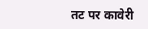तट पर कावेरी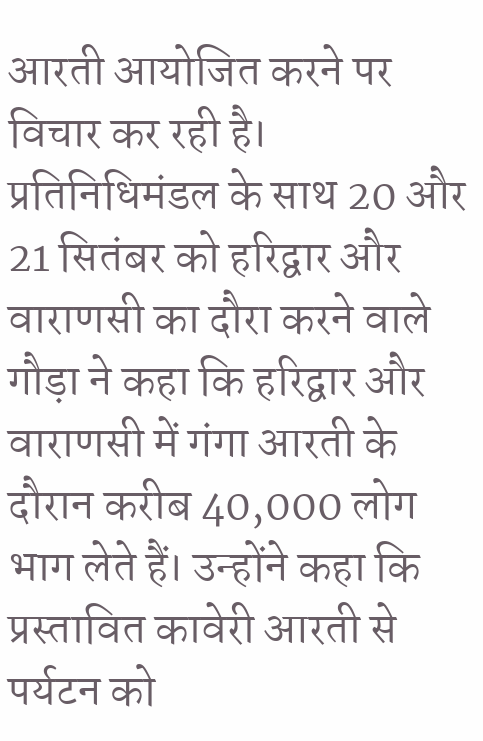आरती आयोजित करने पर विचार कर रही है। प्रतिनिधिमंडल के साथ 20 और 21 सितंबर को हरिद्वार और वाराणसी का दौरा करने वाले गौड़ा ने कहा कि हरिद्वार और वाराणसी में गंगा आरती के दौरान करीब 40,000 लोग भाग लेते हैं। उन्होंने कहा कि प्रस्तावित कावेरी आरती से पर्यटन को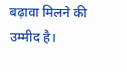बढ़ावा मिलने की उम्मीद है।